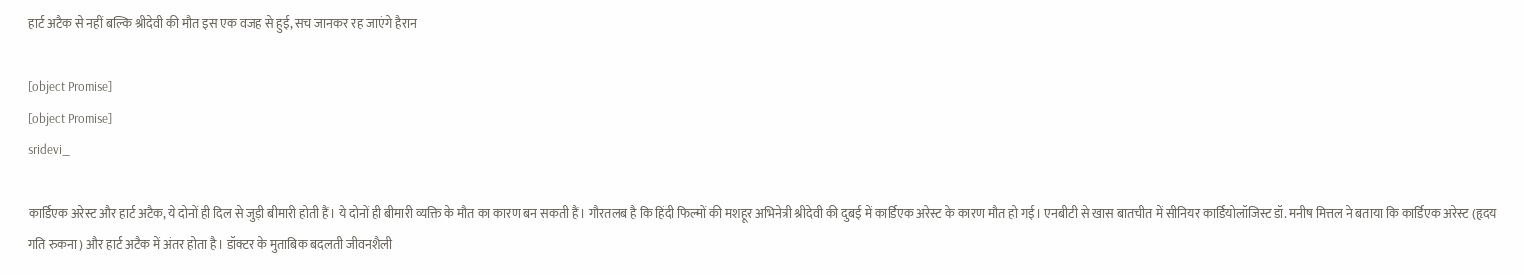हार्ट अटैक से नहीं बल्कि श्रीदेवी की मौत इस एक वजह से हुई, सच जानकर रह जाएंगे हैरान

[object Promise]
[object Promise]
sridevi_

कार्डिएक अरेस्ट और हार्ट अटैक, ये दोनों ही दिल से जुड़ी बीमारी होती हैं। ये दोनों ही बीमारी व्यक्ति के मौत का कारण बन सकती हैं। गौरतलब है कि हिंदी फिल्मों की मशहूर अभिनेत्री श्रीदेवी की दुबई में कार्डिएक अरेस्ट के कारण मौत हो गई। एनबीटी से खास बातचीत में सीनियर कार्डियोलॉजिस्ट डॉ. मनीष मित्तल ने बताया कि कार्डिएक अरेस्ट (हृदय गति रुकना) और हार्ट अटैक में अंतर होता है। डॉक्टर के मुताबिक बदलती जीवनशैली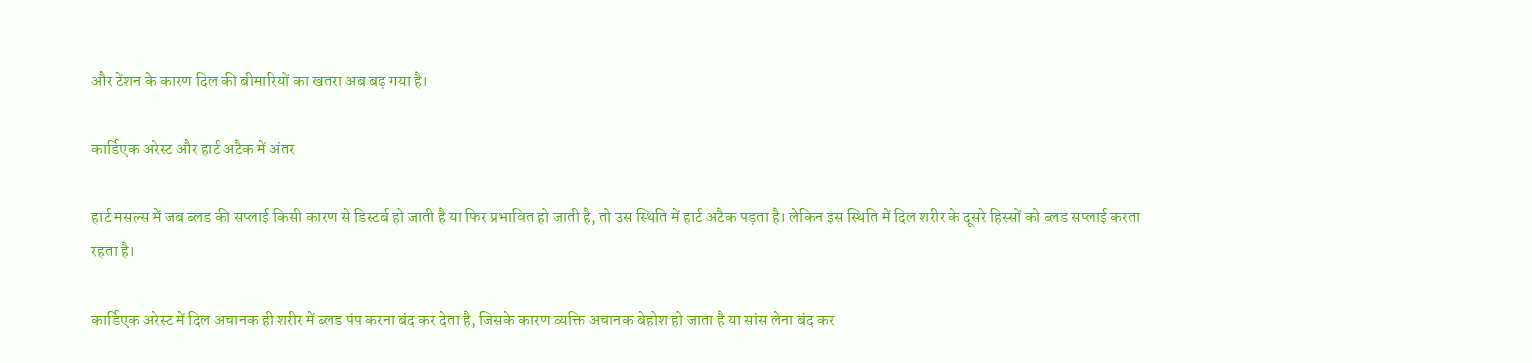और टेंशन के कारण दिल की बीमारियों का खतरा अब बढ़ गया है।

कार्डिएक अरेस्ट और हार्ट अटैक में अंतर

हार्ट मसल्स में जब ब्लड की सप्लाई किसी कारण से डिस्टर्ब हो जाती है या फिर प्रभावित हो जाती है, तो उस स्थिति में हार्ट अटैक पड़ता है। लेकिन इस स्थिति में दिल शरीर के दूसरे हिस्सों को ब्लड सप्लाई करता रहता है।

कार्डिएक अरेस्ट में दिल अचानक ही शरीर में ब्लड पंप करना बंद कर देता है, जिसके कारण व्यक्ति अचानक बेहोश हो जाता है या सांस लेना बंद कर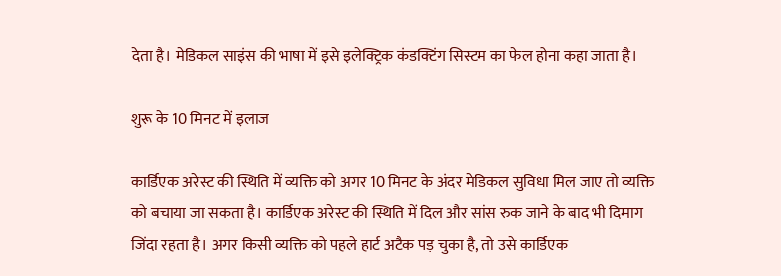देता है। मेडिकल साइंस की भाषा में इसे इलेक्ट्रिक कंडक्टिंग सिस्टम का फेल होना कहा जाता है।

शुरू के 10 मिनट में इलाज

कार्डिएक अरेस्ट की स्थिति में व्यक्ति को अगर 10 मिनट के अंदर मेडिकल सुविधा मिल जाए तो व्यक्ति को बचाया जा सकता है। कार्डिएक अरेस्ट की स्थिति में दिल और सांस रुक जाने के बाद भी दिमाग जिंदा रहता है। अगर किसी व्यक्ति को पहले हार्ट अटैक पड़ चुका है, तो उसे कार्डिएक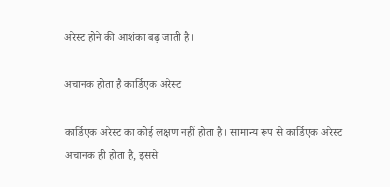अरेस्ट होने की आशंका बढ़ जाती है।

अचानक होता है कार्डिएक अरेस्ट

कार्डिएक अरेस्ट का कोई लक्षण नहीं होता है। सामान्य रूप से कार्डिएक अरेस्ट अचानक ही होता है, इससे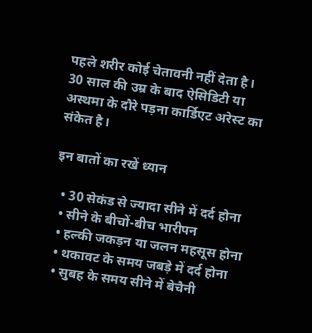पहले शरीर कोई चेतावनी नहीं देता है। 30 साल की उम्र के बाद ऐसिडिटी या अस्थमा के दौरे पड़ना कार्डिएट अरेस्ट का संकेत है।

इन बातों का रखें ध्यान

  • 30 सेकंड से ज्यादा सीने में दर्द होना
  • सीने के बीचों-बीच भारीपन
  • हल्की जकड़न या जलन महसूस होना
  • थकावट के समय जबड़े में दर्द होना
  • सुबह के समय सीने में बेचैनी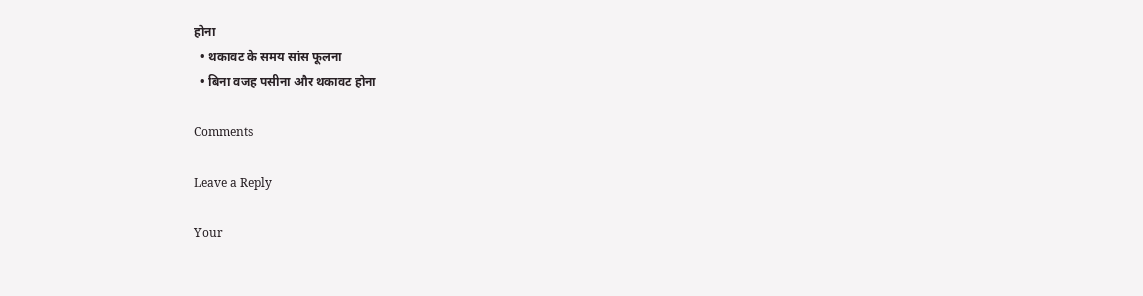होना
  • थकावट के समय सांस फूलना
  • बिना वजह पसीना और थकावट होना

Comments

Leave a Reply

Your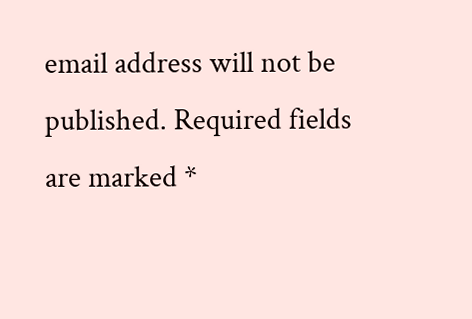email address will not be published. Required fields are marked *